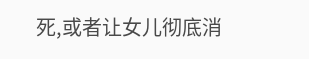死,或者让女儿彻底消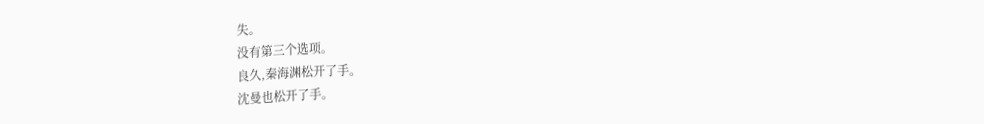失。
没有第三个选项。
良久,秦海渊松开了手。
沈曼也松开了手。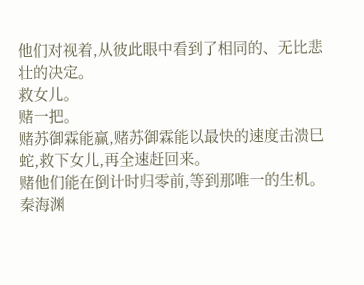他们对视着,从彼此眼中看到了相同的、无比悲壮的决定。
救女儿。
赌一把。
赌苏御霖能赢,赌苏御霖能以最快的速度击溃巳蛇,救下女儿,再全速赶回来。
赌他们能在倒计时归零前,等到那唯一的生机。
秦海渊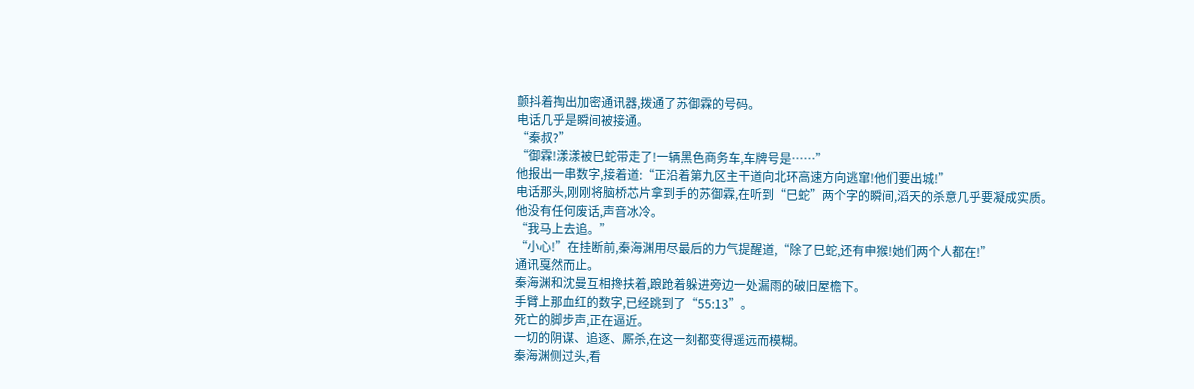颤抖着掏出加密通讯器,拨通了苏御霖的号码。
电话几乎是瞬间被接通。
“秦叔?”
“御霖!漾漾被巳蛇带走了!一辆黑色商务车,车牌号是……”
他报出一串数字,接着道:“正沿着第九区主干道向北环高速方向逃窜!他们要出城!”
电话那头,刚刚将脑桥芯片拿到手的苏御霖,在听到“巳蛇”两个字的瞬间,滔天的杀意几乎要凝成实质。
他没有任何废话,声音冰冷。
“我马上去追。”
“小心!”在挂断前,秦海渊用尽最后的力气提醒道,“除了巳蛇,还有申猴!她们两个人都在!”
通讯戛然而止。
秦海渊和沈曼互相搀扶着,踉跄着躲进旁边一处漏雨的破旧屋檐下。
手臂上那血红的数字,已经跳到了“55:13”。
死亡的脚步声,正在逼近。
一切的阴谋、追逐、厮杀,在这一刻都变得遥远而模糊。
秦海渊侧过头,看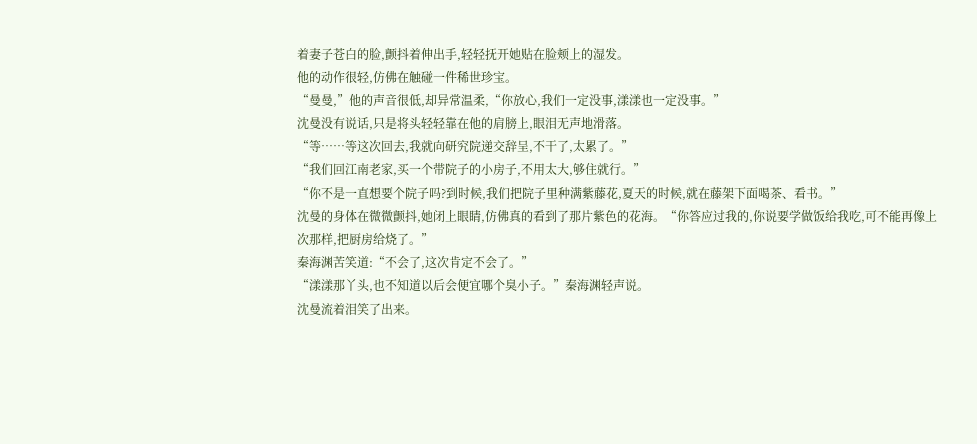着妻子苍白的脸,颤抖着伸出手,轻轻抚开她贴在脸颊上的湿发。
他的动作很轻,仿佛在触碰一件稀世珍宝。
“曼曼,”他的声音很低,却异常温柔,“你放心,我们一定没事,漾漾也一定没事。”
沈曼没有说话,只是将头轻轻靠在他的肩膀上,眼泪无声地滑落。
“等……等这次回去,我就向研究院递交辞呈,不干了,太累了。”
“我们回江南老家,买一个带院子的小房子,不用太大,够住就行。”
“你不是一直想要个院子吗?到时候,我们把院子里种满紫藤花,夏天的时候,就在藤架下面喝茶、看书。”
沈曼的身体在微微颤抖,她闭上眼睛,仿佛真的看到了那片紫色的花海。“你答应过我的,你说要学做饭给我吃,可不能再像上次那样,把厨房给烧了。”
秦海渊苦笑道:“不会了,这次肯定不会了。”
“漾漾那丫头,也不知道以后会便宜哪个臭小子。”秦海渊轻声说。
沈曼流着泪笑了出来。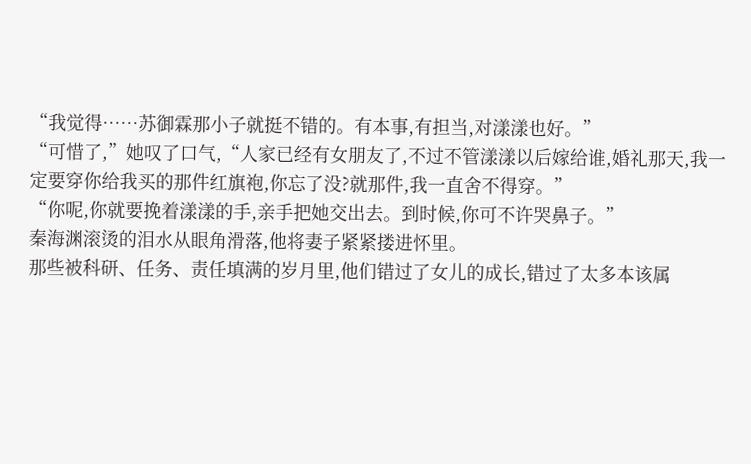“我觉得……苏御霖那小子就挺不错的。有本事,有担当,对漾漾也好。”
“可惜了,”她叹了口气,“人家已经有女朋友了,不过不管漾漾以后嫁给谁,婚礼那天,我一定要穿你给我买的那件红旗袍,你忘了没?就那件,我一直舍不得穿。”
“你呢,你就要挽着漾漾的手,亲手把她交出去。到时候,你可不许哭鼻子。”
秦海渊滚烫的泪水从眼角滑落,他将妻子紧紧搂进怀里。
那些被科研、任务、责任填满的岁月里,他们错过了女儿的成长,错过了太多本该属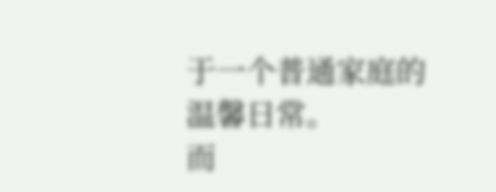于一个普通家庭的温馨日常。
而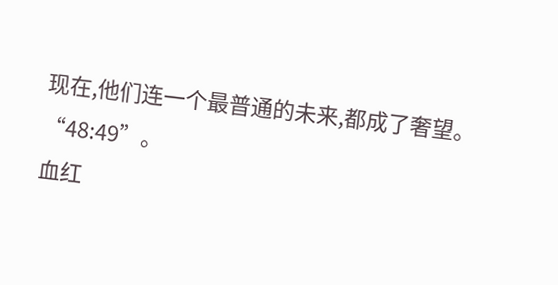现在,他们连一个最普通的未来,都成了奢望。
“48:49”。
血红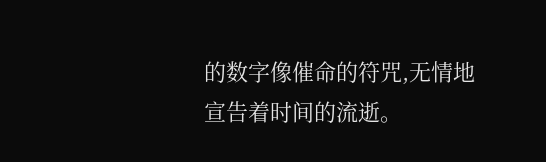的数字像催命的符咒,无情地宣告着时间的流逝。